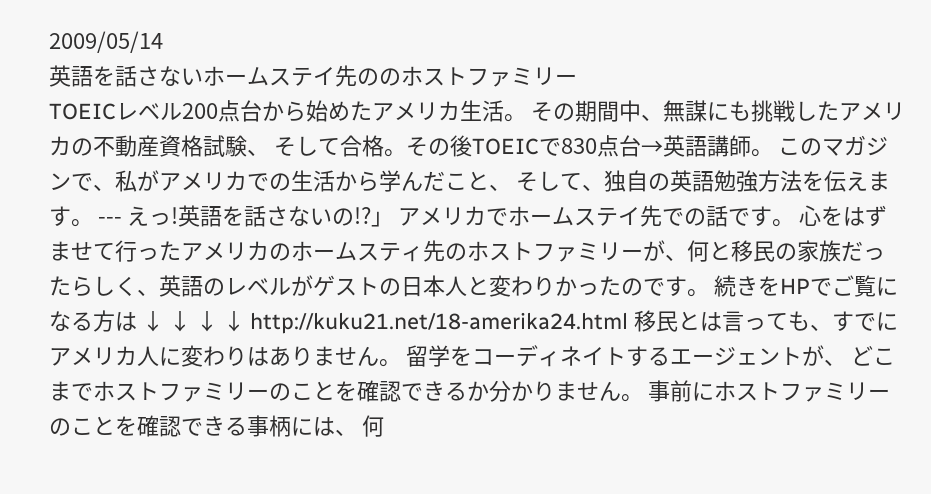2009/05/14
英語を話さないホームステイ先ののホストファミリー
TOEICレベル200点台から始めたアメリカ生活。 その期間中、無謀にも挑戦したアメリカの不動産資格試験、 そして合格。その後TOEICで830点台→英語講師。 このマガジンで、私がアメリカでの生活から学んだこと、 そして、独自の英語勉強方法を伝えます。 --- えっ!英語を話さないの!?」 アメリカでホームステイ先での話です。 心をはずませて行ったアメリカのホームスティ先のホストファミリーが、何と移民の家族だったらしく、英語のレベルがゲストの日本人と変わりかったのです。 続きをHPでご覧になる方は ↓ ↓ ↓ ↓ http://kuku21.net/18-amerika24.html 移民とは言っても、すでにアメリカ人に変わりはありません。 留学をコーディネイトするエージェントが、 どこまでホストファミリーのことを確認できるか分かりません。 事前にホストファミリーのことを確認できる事柄には、 何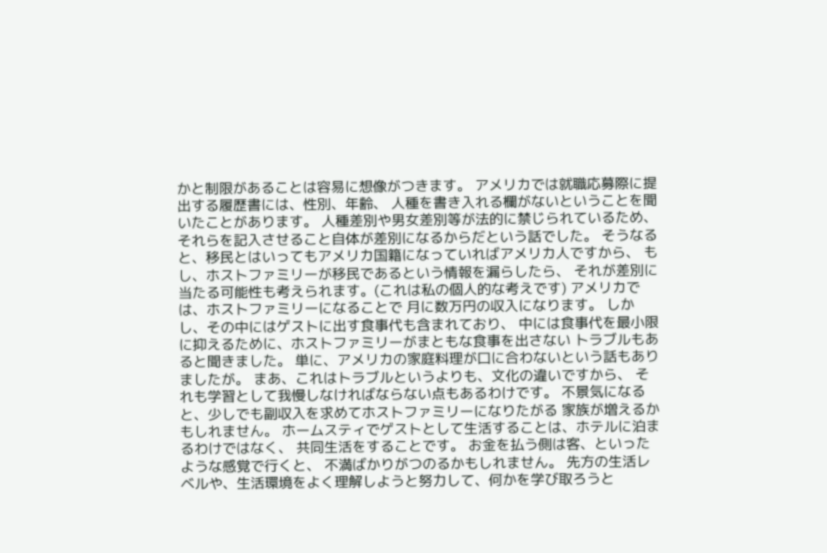かと制限があることは容易に想像がつきます。 アメリカでは就職応募際に提出する履歴書には、性別、年齢、 人種を書き入れる欄がないということを聞いたことがあります。 人種差別や男女差別等が法的に禁じられているため、 それらを記入させること自体が差別になるからだという話でした。 そうなると、移民とはいってもアメリカ国籍になっていればアメリカ人ですから、 もし、ホストファミリーが移民であるという情報を漏らしたら、 それが差別に当たる可能性も考えられます。(これは私の個人的な考えです) アメリカでは、ホストファミリーになることで 月に数万円の収入になります。 しかし、その中にはゲストに出す食事代も含まれており、 中には食事代を最小限に抑えるために、ホストファミリーがまともな食事を出さない トラブルもあると聞きました。 単に、アメリカの家庭料理が口に合わないという話もありましたが。 まあ、これはトラブルというよりも、文化の違いですから、 それも学習として我慢しなければならない点もあるわけです。 不景気になると、少しでも副収入を求めてホストファミリーになりたがる 家族が増えるかもしれません。 ホームスティでゲストとして生活することは、ホテルに泊まるわけではなく、 共同生活をすることです。 お金を払う側は客、といったような感覚で行くと、 不満ばかりがつのるかもしれません。 先方の生活レベルや、生活環境をよく理解しようと努力して、何かを学び取ろうと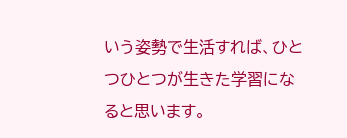いう姿勢で生活すれば、ひとつひとつが生きた学習になると思います。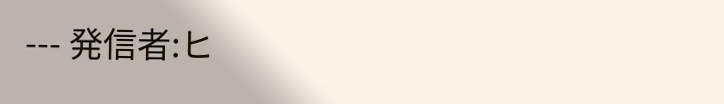--- 発信者:ヒ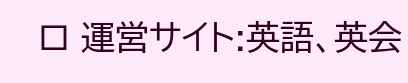ロ 運営サイト:英語、英会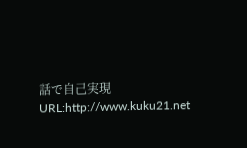話で自己実現 URL:http://www.kuku21.net